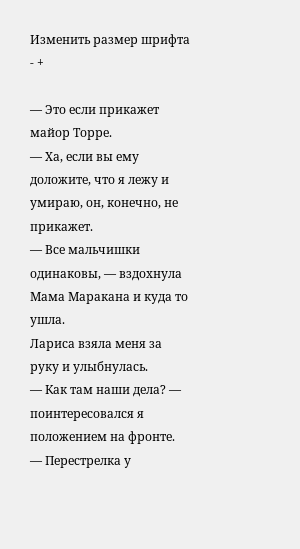Изменить размер шрифта - +

— Это если прикажет майор Торре.
— Ха, если вы ему доложите, что я лежу и умираю, он, конечно, не прикажет.
— Все мальчишки одинаковы, — вздохнула Мама Маракана и куда то ушла.
Лариса взяла меня за руку и улыбнулась.
— Как там наши дела? — поинтересовался я положением на фронте.
— Перестрелка у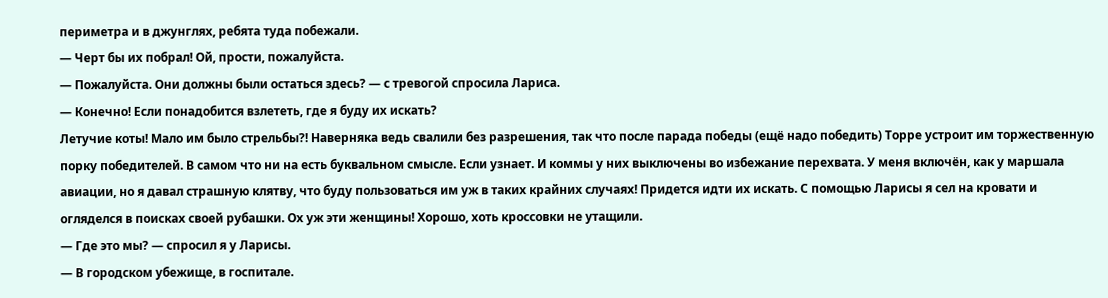периметра и в джунглях, ребята туда побежали.
— Черт бы их побрал! Ой, прости, пожалуйста.
— Пожалуйста. Они должны были остаться здесь? — с тревогой спросила Лариса.
— Конечно! Если понадобится взлететь, где я буду их искать?
Летучие коты! Мало им было стрельбы?! Наверняка ведь свалили без разрешения, так что после парада победы (ещё надо победить) Торре устроит им торжественную порку победителей. В самом что ни на есть буквальном смысле. Если узнает. И коммы у них выключены во избежание перехвата. У меня включён, как у маршала авиации, но я давал страшную клятву, что буду пользоваться им уж в таких крайних случаях! Придется идти их искать. С помощью Ларисы я сел на кровати и огляделся в поисках своей рубашки. Ох уж эти женщины! Хорошо, хоть кроссовки не утащили.
— Где это мы? — спросил я у Ларисы.
— В городском убежище, в госпитале.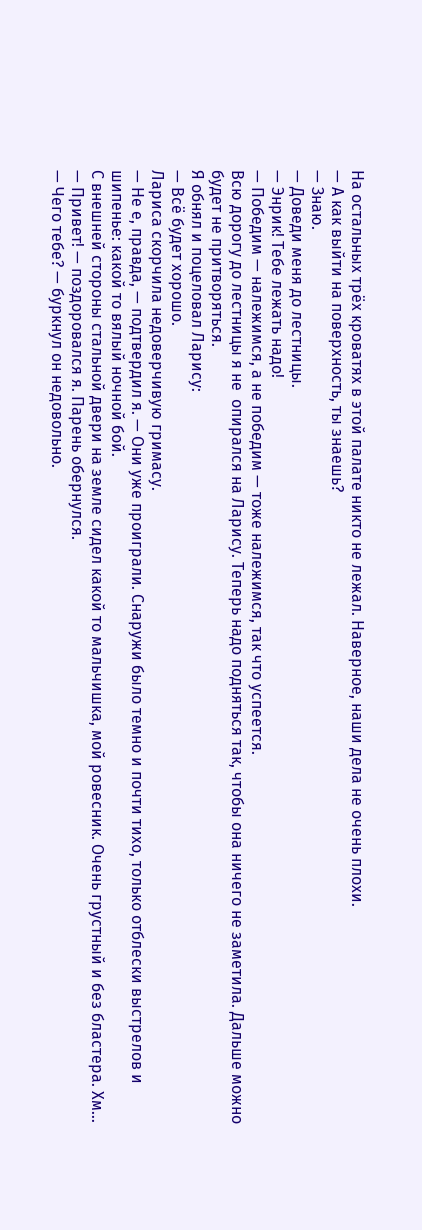На остальных трёх кроватях в этой палате никто не лежал. Наверное, наши дела не очень плохи.
— А как выйти на поверхность, ты знаешь?
— Знаю.
— Доведи меня до лестницы.
— Энрик! Тебе лежать надо!
— Победим — належимся, а не победим — тоже належимся, так что успеется.
Всю дорогу до лестницы я не  опирался на Ларису. Теперь надо подняться так, чтобы она ничего не заметила. Дальше можно будет не притворяться.
Я обнял и поцеловал Ларису:
— Всё будет хорошо.
Лариса скорчила недоверчивую гримасу.
— Не е, правда, — подтвердил я. — Они уже проиграли. Снаружи было темно и почти тихо, только отблески выстрелов и шипенье: какой то вялый ночной бой.
С внешней стороны стальной двери на земле сидел какой то мальчишка, мой ровесник. Очень грустный и без бластера. Хм…
— Привет! — поздоровался я. Парень обернулся.
— Чего тебе? — буркнул он недовольно.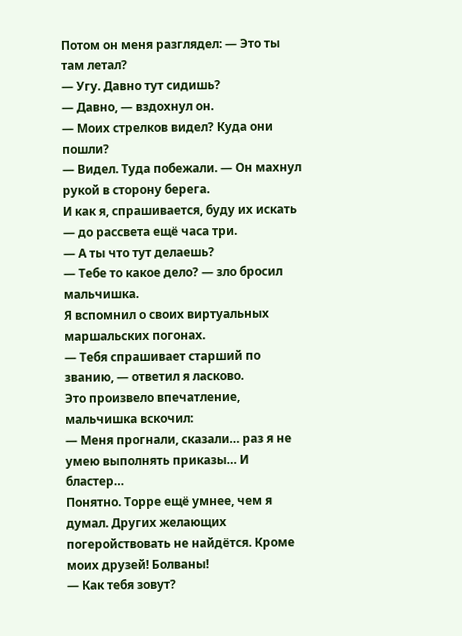Потом он меня разглядел: — Это ты там летал?
— Угу. Давно тут сидишь?
— Давно, — вздохнул он.
— Моих стрелков видел? Куда они пошли?
— Видел. Туда побежали. — Он махнул рукой в сторону берега.
И как я, спрашивается, буду их искать — до рассвета ещё часа три.
— А ты что тут делаешь?
— Тебе то какое дело? — зло бросил мальчишка.
Я вспомнил о своих виртуальных маршальских погонах.
— Тебя спрашивает старший по званию, — ответил я ласково.
Это произвело впечатление, мальчишка вскочил:
— Меня прогнали, сказали… раз я не умею выполнять приказы… И бластер…
Понятно. Торре ещё умнее, чем я думал. Других желающих погеройствовать не найдётся. Кроме моих друзей! Болваны!
— Как тебя зовут?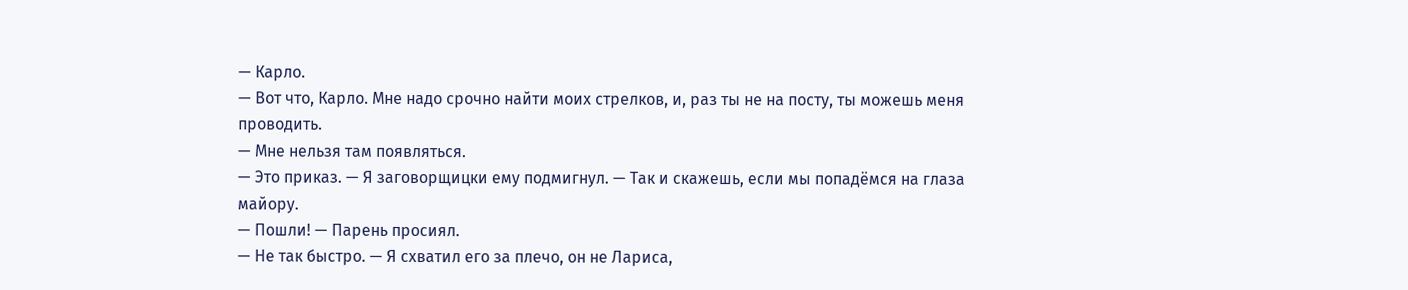— Карло.
— Вот что, Карло. Мне надо срочно найти моих стрелков, и, раз ты не на посту, ты можешь меня проводить.
— Мне нельзя там появляться.
— Это приказ. — Я заговорщицки ему подмигнул. — Так и скажешь, если мы попадёмся на глаза майору.
— Пошли! — Парень просиял.
— Не так быстро. — Я схватил его за плечо, он не Лариса,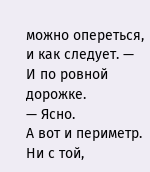можно опереться, и как следует. — И по ровной дорожке.
— Ясно.
А вот и периметр. Ни с той,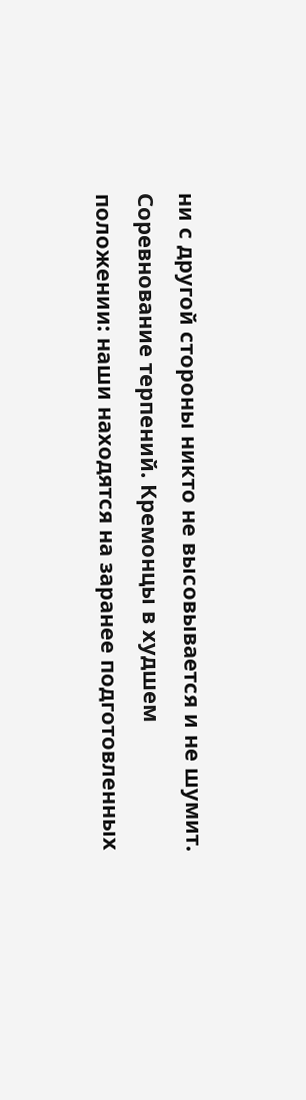ни с другой стороны никто не высовывается и не шумит. Соревнование терпений. Кремонцы в худшем положении: наши находятся на заранее подготовленных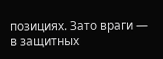позициях. Зато враги — в защитных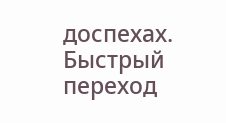доспехах.
Быстрый переход